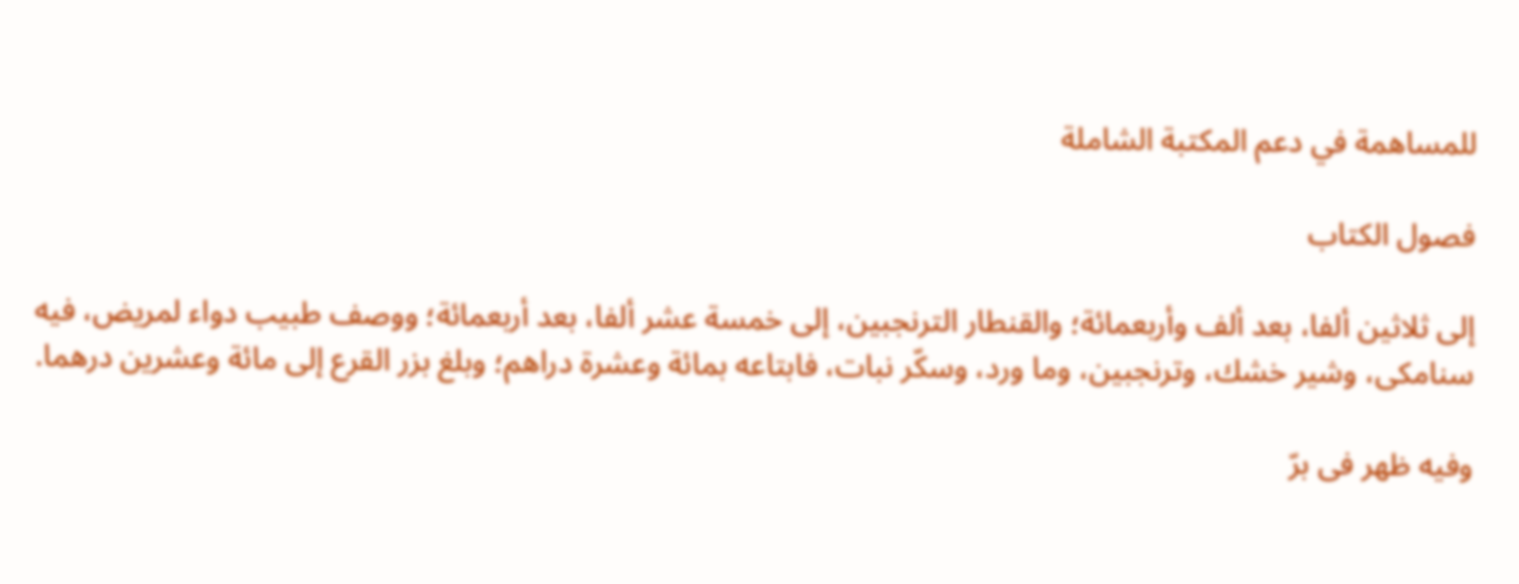للمساهمة في دعم المكتبة الشاملة

فصول الكتاب

إلى ثلاثين ألفا، بعد ألف وأربعمائة؛ والقنطار الترنجبين، إلى خمسة عشر ألفا، بعد أربعمائة؛ ووصف طبيب دواء لمريض، فيه سنامكى، وشير خشك، وترنجبين، وما ورد، وسكّر نبات، فابتاعه بمائة وعشرة دراهم؛ وبلغ بزر القرع إلى مائة وعشرين درهما.

وفيه ظهر فى برّ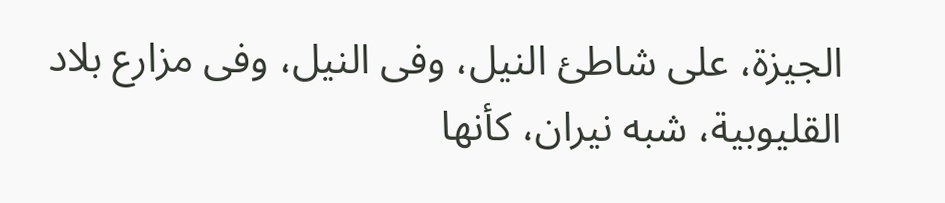الجيزة، على شاطئ النيل، وفى النيل، وفى مزارع بلاد القليوبية، شبه نيران، كأنها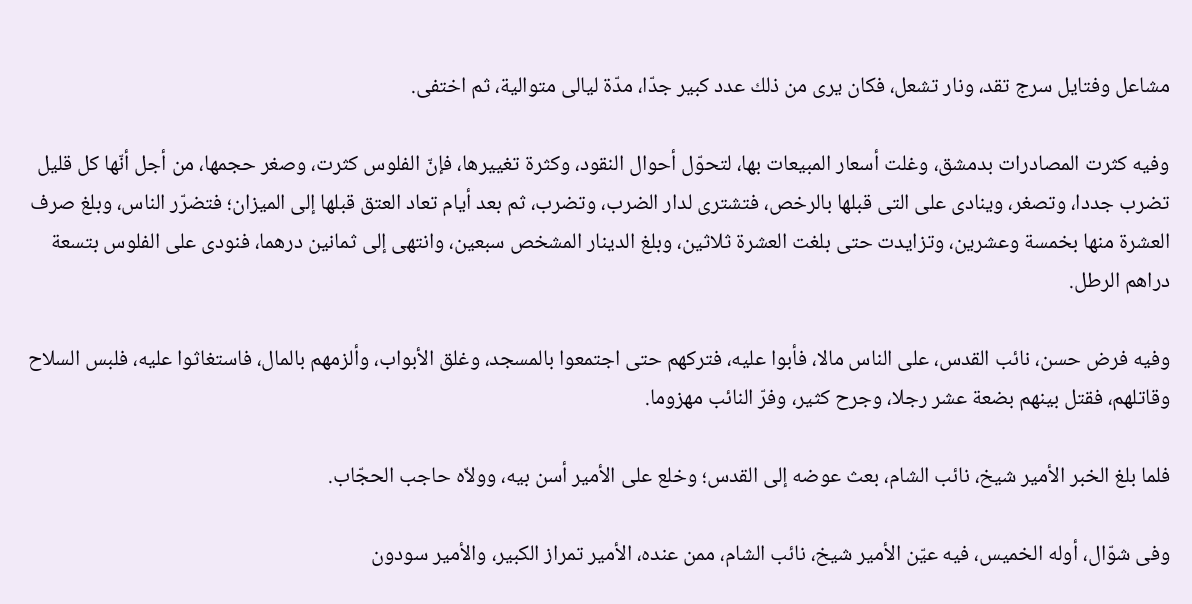مشاعل وفتايل سرج تقد، ونار تشعل، فكان يرى من ذلك عدد كبير جدّا، مدّة ليالى متوالية، ثم اختفى.

وفيه كثرت المصادرات بدمشق، وغلت أسعار المبيعات بها، لتحوّل أحوال النقود، وكثرة تغييرها، فإنّ الفلوس كثرت، وصغر حجمها، من أجل أنّها كل قليل تضرب جددا، وتصغر، وينادى على التى قبلها بالرخص، فتشترى لدار الضرب، وتضرب، ثم بعد أيام تعاد العتق قبلها إلى الميزان؛ فتضرّر الناس، وبلغ صرف العشرة منها بخمسة وعشرين، وتزايدت حتى بلغت العشرة ثلاثين، وبلغ الدينار المشخص سبعين، وانتهى إلى ثمانين درهما، فنودى على الفلوس بتسعة دراهم الرطل.

وفيه فرض حسن، نائب القدس، على الناس مالا، فأبوا عليه، فتركهم حتى اجتمعوا بالمسجد، وغلق الأبواب، وألزمهم بالمال، فاستغاثوا عليه، فلبس السلاح وقاتلهم، فقتل بينهم بضعة عشر رجلا، وجرح كثير، وفرّ النائب مهزوما.

فلما بلغ الخبر الأمير شيخ، نائب الشام، بعث عوضه إلى القدس؛ وخلع على الأمير أسن بيه، وولاّه حاجب الحجّاب.

وفى شوّال، أوله الخميس، فيه عيّن الأمير شيخ، نائب الشام، ممن عنده، الأمير تمراز الكبير، والأمير سودون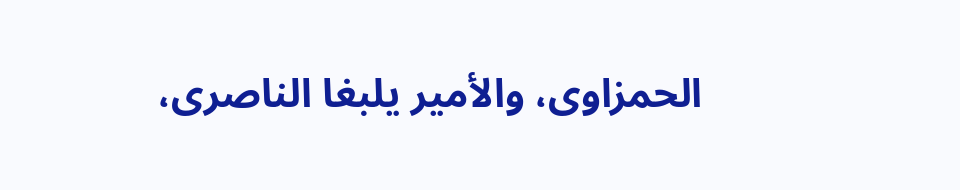الحمزاوى، والأمير يلبغا الناصرى،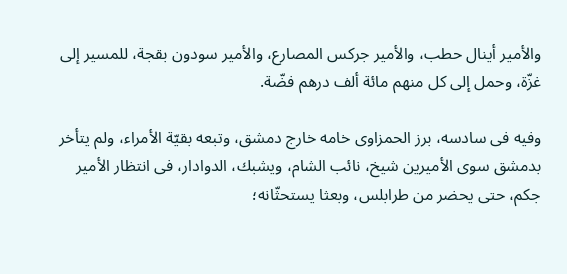والأمير أينال حطب، والأمير جركس المصارع، والأمير سودون بقجة، للمسير إلى غزّة، وحمل إلى كل منهم مائة ألف درهم فضّة.

وفيه فى سادسه، برز الحمزاوى خامه خارج دمشق، وتبعه بقيّة الأمراء، ولم يتأخر بدمشق سوى الأميرين شيخ، نائب الشام، ويشبك، الدوادار، فى انتظار الأمير جكم، حتى يحضر من طرابلس، وبعثا يستحثّانه؛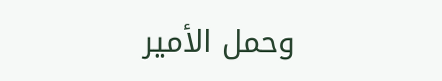وحمل الأمير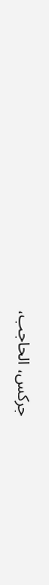جركس، الحاجب،